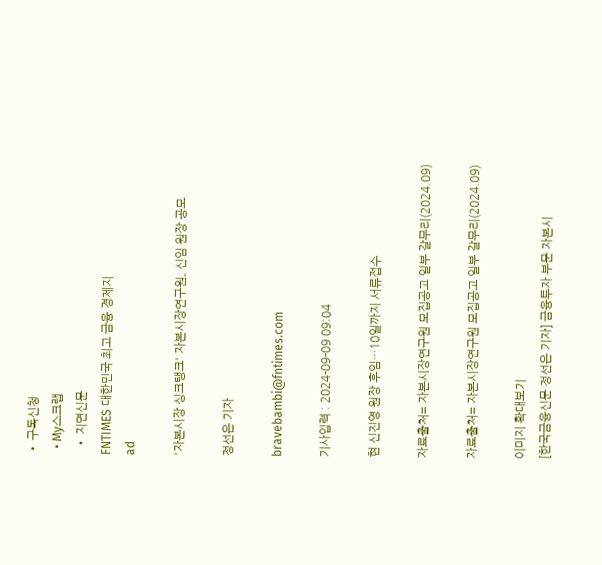• 구독신청
  • My스크랩
  • 지면신문
FNTIMES 대한민국 최고 금융 경제지
ad

'자본시장 싱크탱크' 자본시장연구원, 신임 원장 공모

정선은 기자

bravebambi@fntimes.com

기사입력 : 2024-09-09 09:04

현 신진영 원장 후임…10일까지 서류접수

자료출처= 자본시장연구원 모집공고 일부 갈무리(2024.09)

자료출처= 자본시장연구원 모집공고 일부 갈무리(2024.09)

이미지 확대보기
[한국금융신문 정선은 기자] 금융투자 부문 자본시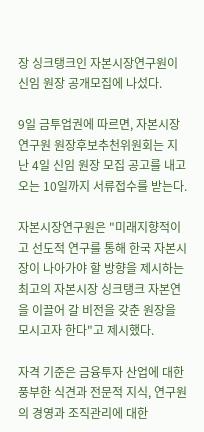장 싱크탱크인 자본시장연구원이 신임 원장 공개모집에 나섰다.

9일 금투업권에 따르면, 자본시장연구원 원장후보추천위원회는 지난 4일 신임 원장 모집 공고를 내고 오는 10일까지 서류접수를 받는다.

자본시장연구원은 "미래지향적이고 선도적 연구를 통해 한국 자본시장이 나아가야 할 방향을 제시하는 최고의 자본시장 싱크탱크 자본연을 이끌어 갈 비전을 갖춘 원장을 모시고자 한다"고 제시했다.

자격 기준은 금융투자 산업에 대한 풍부한 식견과 전문적 지식, 연구원의 경영과 조직관리에 대한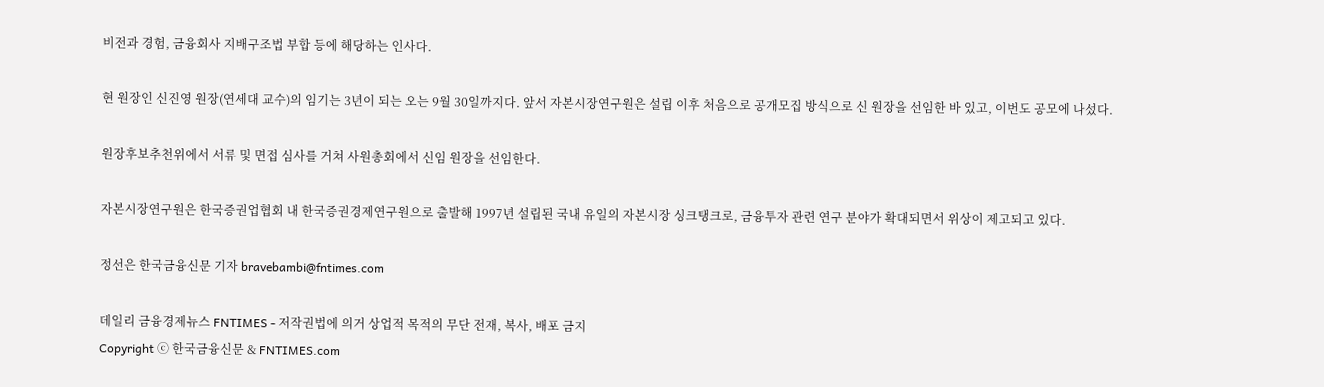비전과 경험, 금융회사 지배구조법 부합 등에 해당하는 인사다.

현 원장인 신진영 원장(연세대 교수)의 임기는 3년이 되는 오는 9월 30일까지다. 앞서 자본시장연구원은 설립 이후 처음으로 공개모집 방식으로 신 원장을 선임한 바 있고, 이번도 공모에 나섰다.

원장후보추천위에서 서류 및 면접 심사를 거쳐 사원총회에서 신임 원장을 선임한다.

자본시장연구원은 한국증권업협회 내 한국증권경제연구원으로 출발해 1997년 설립된 국내 유일의 자본시장 싱크탱크로, 금융투자 관련 연구 분야가 확대되면서 위상이 제고되고 있다.

정선은 한국금융신문 기자 bravebambi@fntimes.com

데일리 금융경제뉴스 FNTIMES - 저작권법에 의거 상업적 목적의 무단 전재, 복사, 배포 금지
Copyright ⓒ 한국금융신문 & FNTIMES.com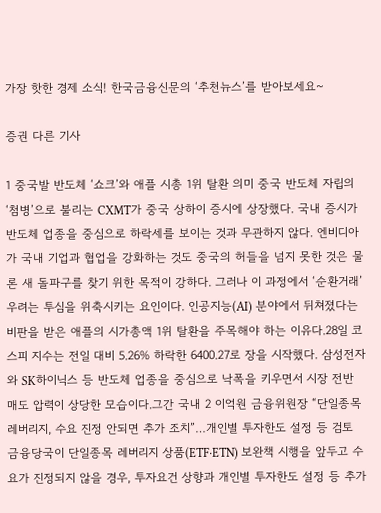가장 핫한 경제 소식! 한국금융신문의 ‘추천뉴스’를 받아보세요~

증권 다른 기사

1 중국발 반도체 ‘쇼크’와 애플 시총 1위 탈환 의미 중국 반도체 자립의 ‘첨병’으로 불리는 CXMT가 중국 상하이 증시에 상장했다. 국내 증시가 반도체 업종을 중심으로 하락세를 보이는 것과 무관하지 않다. 엔비디아가 국내 기업과 협업을 강화하는 것도 중국의 허들을 넘지 못한 것은 물론 새 돌파구를 찾기 위한 목적이 강하다. 그러나 이 과정에서 ‘순환거래’ 우려는 투심을 위축시키는 요인이다. 인공지능(AI) 분야에서 뒤쳐졌다는 비판을 받은 애플의 시가총액 1위 탈환을 주목해야 하는 이유다.28일 코스피 지수는 전일 대비 5.26% 하락한 6400.27로 장을 시작했다. 삼성전자와 SK하이닉스 등 반도체 업종을 중심으로 낙폭을 키우면서 시장 전반 매도 압력이 상당한 모습이다.그간 국내 2 이억원 금융위원장 “단일종목 레버리지, 수요 진정 안되면 추가 조치”…개인별 투자한도 설정 등 검토 금융당국이 단일종목 레버리지 상품(ETF·ETN) 보완책 시행을 앞두고 수요가 진정되지 않을 경우, 투자요건 상향과 개인별 투자한도 설정 등 추가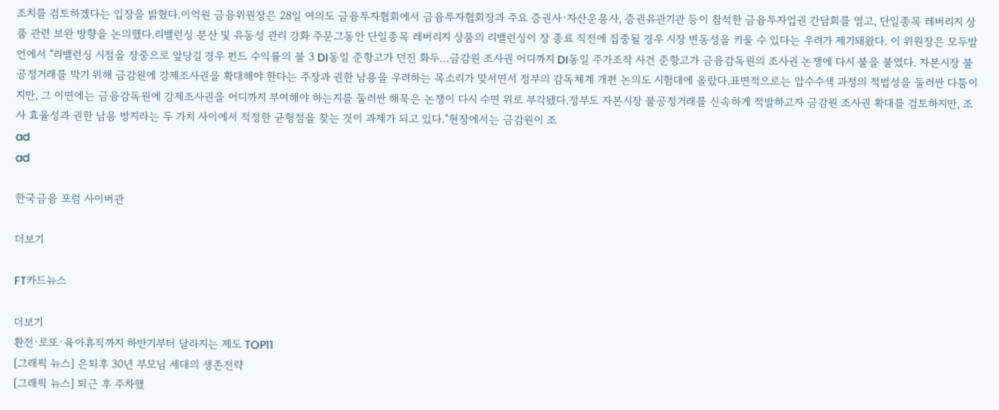조치를 검토하겠다는 입장을 밝혔다.이억원 금융위원장은 28일 여의도 금융투자협회에서 금융투자협회장과 주요 증권사·자산운용사, 증권유관기관 등이 참석한 금융투자업권 간담회를 열고, 단일종목 레버리지 상품 관련 보완 방향을 논의했다.리밸런싱 분산 및 유동성 관리 강화 주문그동안 단일종목 레버리지 상품의 리밸런싱이 장 종료 직전에 집중될 경우 시장 변동성을 키울 수 있다는 우려가 제기돼왔다. 이 위원장은 모두발언에서 “리밸런싱 시점을 장중으로 앞당길 경우 펀드 수익률의 불 3 DI동일 준항고가 던진 화두…금감원 조사권 어디까지 DI동일 주가조작 사건 준항고가 금융감독원의 조사권 논쟁에 다시 불을 붙였다. 자본시장 불공정거래를 막기 위해 금감원에 강제조사권을 확대해야 한다는 주장과 권한 남용을 우려하는 목소리가 맞서면서 정부의 감독체계 개편 논의도 시험대에 올랐다.표면적으로는 압수수색 과정의 적법성을 둘러싼 다툼이지만, 그 이면에는 금융감독원에 강제조사권을 어디까지 부여해야 하는지를 둘러싼 해묵은 논쟁이 다시 수면 위로 부각됐다.정부도 자본시장 불공정거래를 신속하게 적발하고자 금감원 조사권 확대를 검토하지만, 조사 효율성과 권한 남용 방지라는 두 가치 사이에서 적정한 균형점을 찾는 것이 과제가 되고 있다."현장에서는 금감원이 조
ad
ad

한국금융 포럼 사이버관

더보기

FT카드뉴스

더보기
환전·로또·육아휴직까지 하반기부터 달라지는 제도 TOP11
[그래픽 뉴스] 은퇴후 30년 부모님 세대의 생존전략
[그래픽 뉴스] 퇴근 후 주차했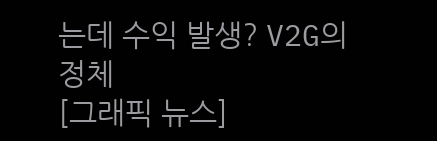는데 수익 발생? V2G의 정체
[그래픽 뉴스]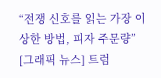“전쟁 신호를 읽는 가장 이상한 방법, 피자 주문량”
[그래픽 뉴스] 트럼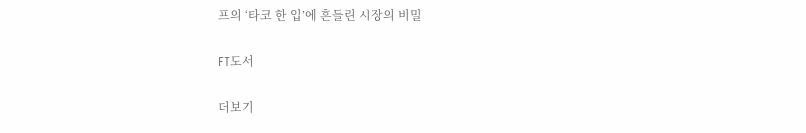프의 ‘타코 한 입’에 흔들린 시장의 비밀

FT도서

더보기